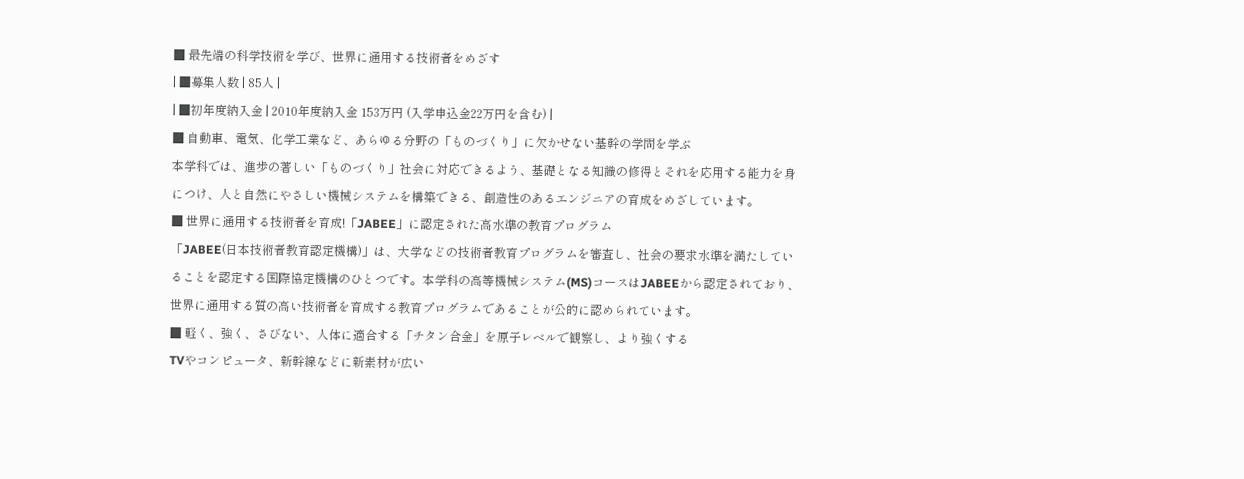■ 最先端の科学技術を学び、世界に通用する技術者をめざす
| ■募集人数 | 85人 |
| ■初年度納入金 | 2010年度納入金 153万円 (入学申込金22万円を含む) |
■ 自動車、電気、化学工業など、あらゆる分野の「ものづくり」に欠かせない基幹の学問を学ぶ
本学科では、進歩の著しい「ものづくり」社会に対応できるよう、基礎となる知識の修得とそれを応用する能力を身につけ、人と自然にやさしい機械システムを構築できる、創造性のあるエンジニアの育成をめざしています。
■ 世界に通用する技術者を育成!「JABEE」に認定された高水準の教育プログラム
「JABEE(日本技術者教育認定機構)」は、大学などの技術者教育プログラムを審査し、社会の要求水準を満たしていることを認定する国際協定機構のひとつです。本学科の高等機械システム(MS)コースはJABEEから認定されており、世界に通用する質の高い技術者を育成する教育プログラムであることが公的に認められています。
■ 軽く、強く、さびない、人体に適合する「チタン合金」を原子レベルで観察し、より強くする
TVやコンピュータ、新幹線などに新素材が広い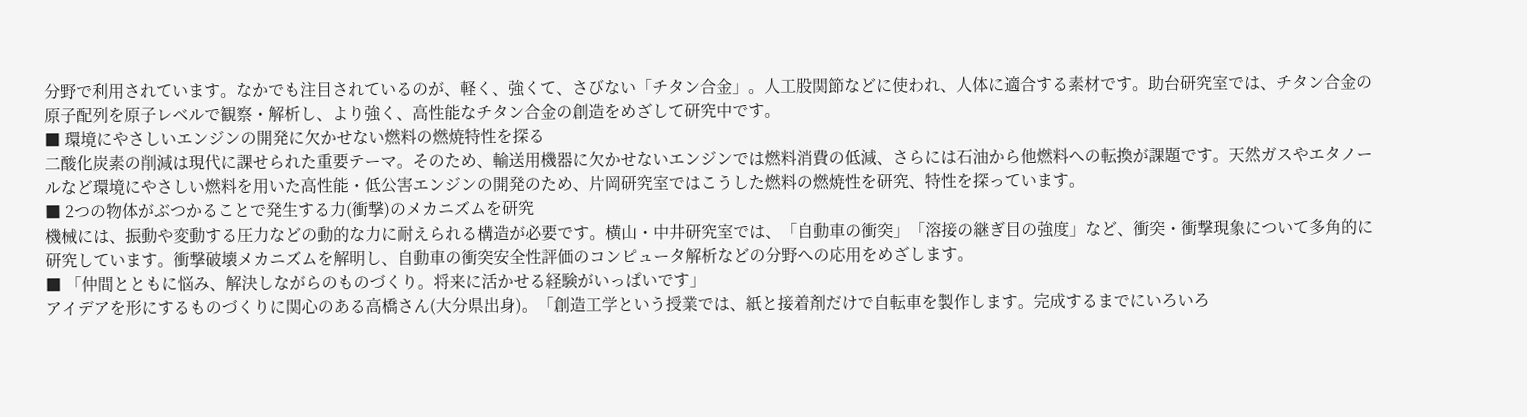分野で利用されています。なかでも注目されているのが、軽く、強くて、さびない「チタン合金」。人工股関節などに使われ、人体に適合する素材です。助台研究室では、チタン合金の原子配列を原子レベルで観察・解析し、より強く、高性能なチタン合金の創造をめざして研究中です。
■ 環境にやさしいエンジンの開発に欠かせない燃料の燃焼特性を探る
二酸化炭素の削減は現代に課せられた重要テーマ。そのため、輸送用機器に欠かせないエンジンでは燃料消費の低減、さらには石油から他燃料への転換が課題です。天然ガスやエタノールなど環境にやさしい燃料を用いた高性能・低公害エンジンの開発のため、片岡研究室ではこうした燃料の燃焼性を研究、特性を探っています。
■ 2つの物体がぶつかることで発生する力(衝撃)のメカニズムを研究
機械には、振動や変動する圧力などの動的な力に耐えられる構造が必要です。横山・中井研究室では、「自動車の衝突」「溶接の継ぎ目の強度」など、衝突・衝撃現象について多角的に研究しています。衝撃破壊メカニズムを解明し、自動車の衝突安全性評価のコンピュータ解析などの分野への応用をめざします。
■ 「仲間とともに悩み、解決しながらのものづくり。将来に活かせる経験がいっぱいです」
アイデアを形にするものづくりに関心のある高橋さん(大分県出身)。「創造工学という授業では、紙と接着剤だけで自転車を製作します。完成するまでにいろいろ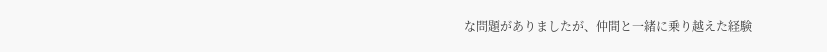な問題がありましたが、仲間と一緒に乗り越えた経験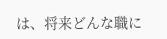は、将来どんな職に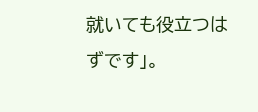就いても役立つはずです」。